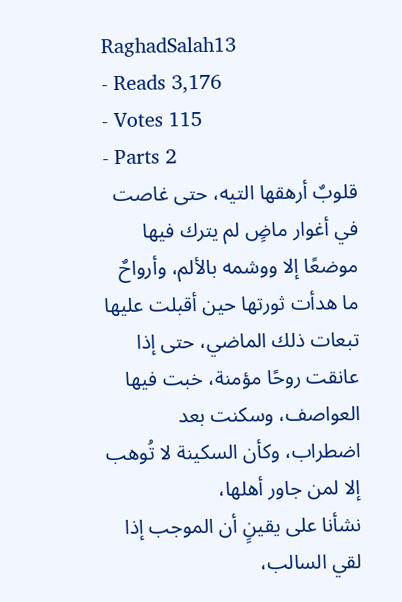RaghadSalah13
- Reads 3,176
- Votes 115
- Parts 2
قلوبٌ أرهقها التيه، حتى غاصت في أغوار ماضٍ لم يترك فيها موضعًا إلا ووشمه بالألم، وأرواحٌ ما هدأت ثورتها حين أقبلت عليها تبعات ذلك الماضي، حتى إذا عانقت روحًا مؤمنة، خبت فيها العواصف، وسكنت بعد اضطراب، وكأن السكينة لا تُوهب إلا لمن جاور أهلها،
نشأنا على يقينٍ أن الموجب إذا لقي السالب،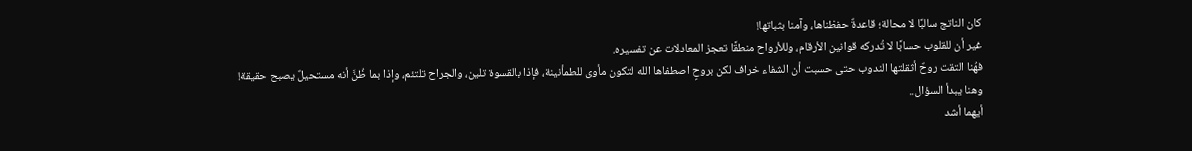كان الناتج سالبًا لا محالة؛ قاعدةٌ حفظناها، وآمنا بثباتها!
غير أن للقلوب حسابًا لا تُدركه قوانين الأرقام، وللأرواح منطقًا تعجز المعادلات عن تفسيره.
فهُنا التقت روحٌ أثقلتها الندوب حتى حسبت أن الشفاء خراف لكن بروحٍ اصطفاها الله لتكون مأوى للطمأنينة، فإذا بالقسوة تلين، والجراح تلتئم، وإذا بما ظُنَّ أنه مستحيلٌ يصبح حقيقة!
وهنا يبدأ السؤال..
أيهما أشد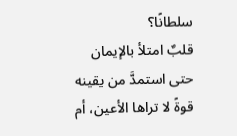سلطانًا؟
قلبٌ امتلأ بالإيمان حتى استمدَّ من يقينه قوةً لا تراها الأعين، أم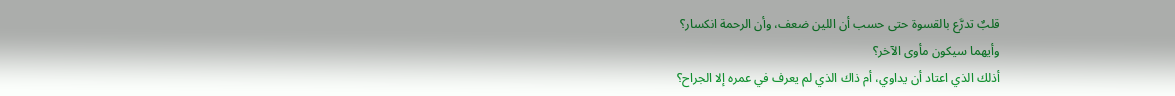قلبٌ تدرَّع بالقسوة حتى حسب أن اللين ضعف، وأن الرحمة انكسار؟
وأيهما سيكون مأوى الآخر؟
أذلك الذي اعتاد أن يداوي، أم ذاك الذي لم يعرف في عمره إلا الجراح؟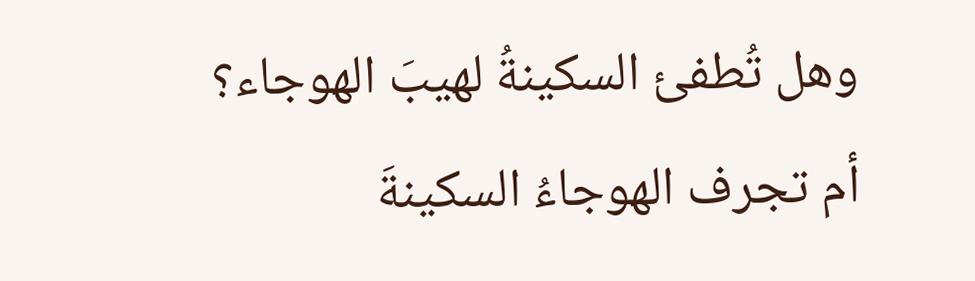وهل تُطفئ السكينةُ لهيبَ الهوجاء؟
أم تجرف الهوجاءُ السكينةَ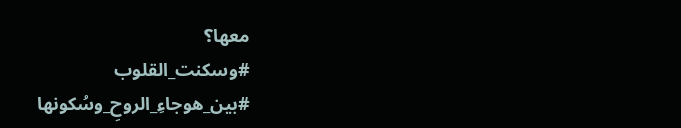معها؟
#وسكنت_القلوب
#بين_هوجاءِ_الروحِ_وسُكونها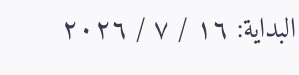البداية: ١٦ / ٧ / ٢٠٢٦